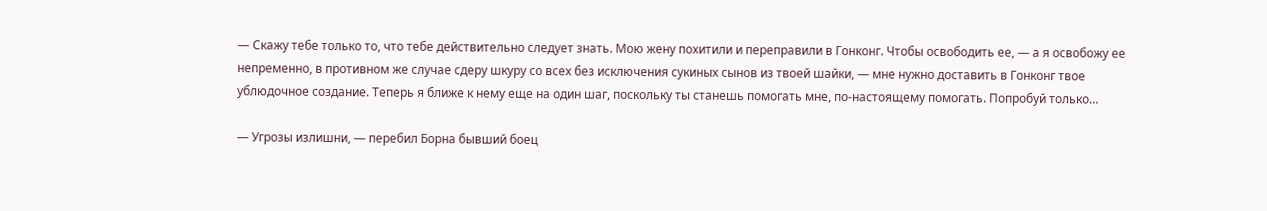— Скажу тебе только то, что тебе действительно следует знать. Мою жену похитили и переправили в Гонконг. Чтобы освободить ее, — а я освобожу ее непременно, в противном же случае сдеру шкуру со всех без исключения сукиных сынов из твоей шайки, — мне нужно доставить в Гонконг твое ублюдочное создание. Теперь я ближе к нему еще на один шаг, поскольку ты станешь помогать мне, по-настоящему помогать. Попробуй только…

— Угрозы излишни, — перебил Борна бывший боец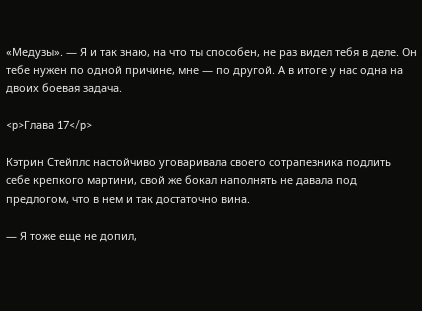«Медузы». — Я и так знаю, на что ты способен, не раз видел тебя в деле. Он тебе нужен по одной причине, мне — по другой. А в итоге у нас одна на двоих боевая задача.

<p>Глава 17</p>

Кэтрин Стейплс настойчиво уговаривала своего сотрапезника подлить себе крепкого мартини, свой же бокал наполнять не давала под предлогом, что в нем и так достаточно вина.

— Я тоже еще не допил,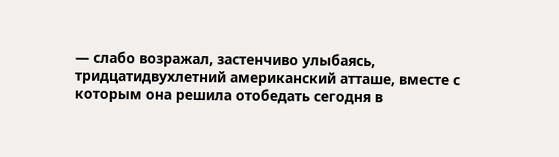— слабо возражал, застенчиво улыбаясь, тридцатидвухлетний американский атташе, вместе с которым она решила отобедать сегодня в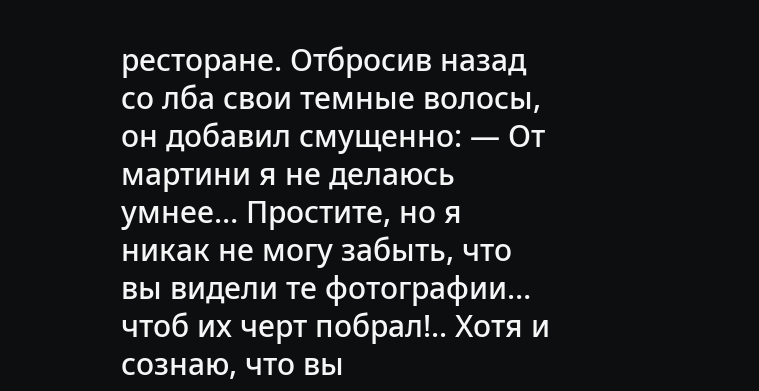ресторане. Отбросив назад со лба свои темные волосы, он добавил смущенно: — От мартини я не делаюсь умнее… Простите, но я никак не могу забыть, что вы видели те фотографии… чтоб их черт побрал!.. Хотя и сознаю, что вы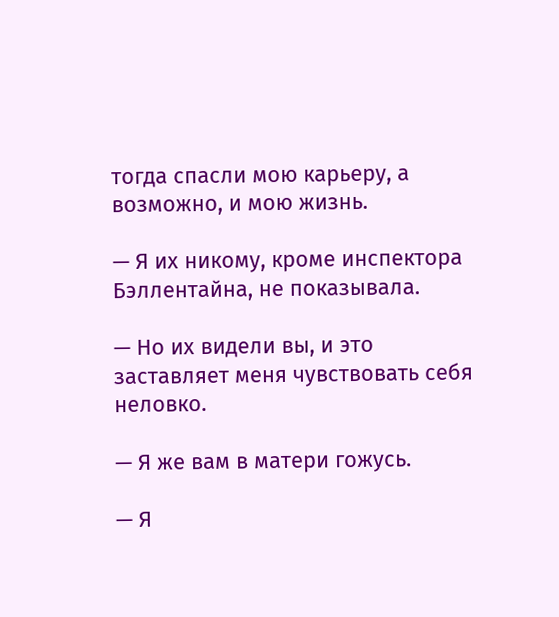тогда спасли мою карьеру, а возможно, и мою жизнь.

— Я их никому, кроме инспектора Бэллентайна, не показывала.

— Но их видели вы, и это заставляет меня чувствовать себя неловко.

— Я же вам в матери гожусь.

— Я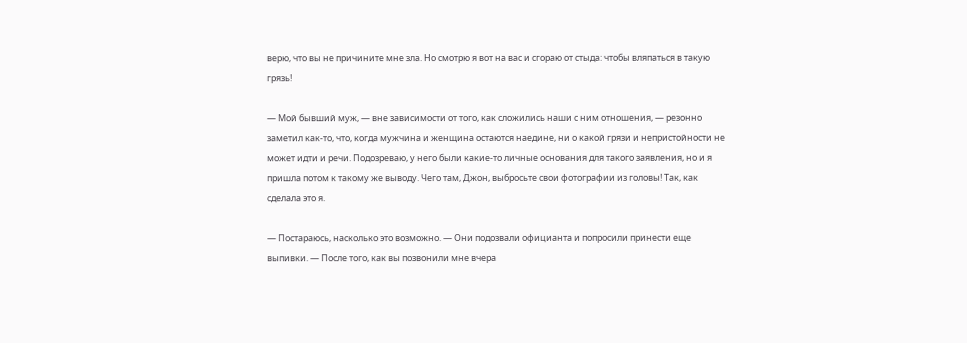верю, что вы не причините мне зла. Но смотрю я вот на вас и сгораю от стыда: чтобы вляпаться в такую грязь!

— Мой бывший муж, — вне зависимости от того, как сложились наши с ним отношения, — резонно заметил как-то, что, когда мужчина и женщина остаются наедине, ни о какой грязи и непристойности не может идти и речи. Подозреваю, у него были какие-то личные основания для такого заявления, но и я пришла потом к такому же выводу. Чего там, Джон, выбросьте свои фотографии из головы! Так, как сделала это я.

— Постараюсь, насколько это возможно. — Они подозвали официанта и попросили принести еще выпивки. — После того, как вы позвонили мне вчера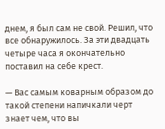днем, я был сам не свой. Решил, что все обнаружилось. За эти двадцать четыре часа я окончательно поставил на себе крест.

— Вас самым коварным образом до такой степени напичкали черт знает чем, что вы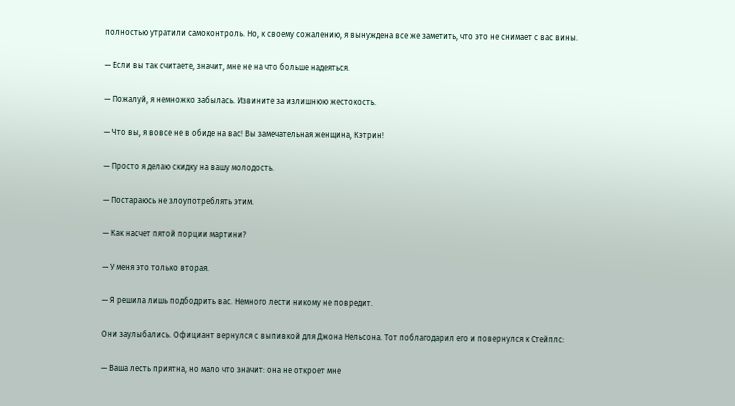полностью утратили самоконтроль. Но, к своему сожалению, я вынуждена все же заметить, что это не снимает с вас вины.

— Если вы так считаете, значит, мне не на что больше надеяться.

— Пожалуй, я немножко забылась. Извините за излишнюю жестокость.

— Что вы, я вовсе не в обиде на вас! Вы замечательная женщина, Кэтрин!

— Просто я делаю скидку на вашу молодость.

— Постараюсь не злоупотреблять этим.

— Как насчет пятой порции мартини?

— У меня это только вторая.

— Я решила лишь подбодрить вас. Немного лести никому не повредит.

Они заулыбались. Официант вернулся с выпивкой для Джона Нельсона. Тот поблагодарил его и повернулся к Стейплс:

— Ваша лесть приятна, но мало что значит: она не откроет мне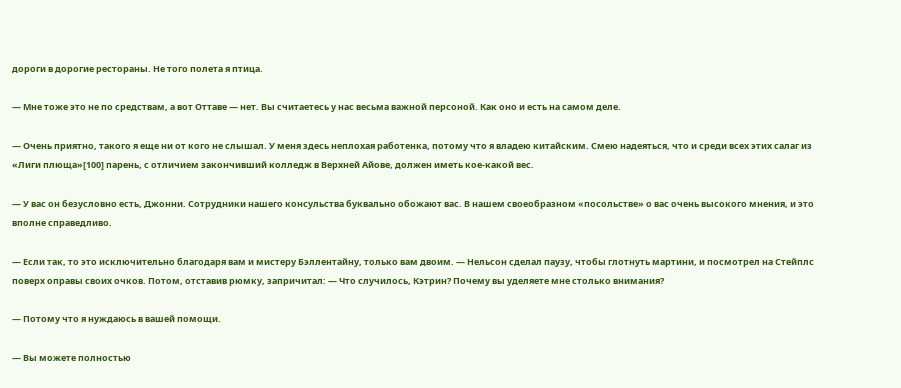дороги в дорогие рестораны. Не того полета я птица.

— Мне тоже это не по средствам, а вот Оттаве — нет. Вы считаетесь у нас весьма важной персоной. Как оно и есть на самом деле.

— Очень приятно, такого я еще ни от кого не слышал. У меня здесь неплохая работенка, потому что я владею китайским. Смею надеяться, что и среди всех этих салаг из «Лиги плюща»[100] парень, с отличием закончивший колледж в Верхней Айове, должен иметь кое-какой вес.

— У вас он безусловно есть, Джонни. Сотрудники нашего консульства буквально обожают вас. В нашем своеобразном «посольстве» о вас очень высокого мнения, и это вполне справедливо.

— Если так, то это исключительно благодаря вам и мистеру Бэллентайну, только вам двоим. — Нельсон сделал паузу, чтобы глотнуть мартини, и посмотрел на Стейплс поверх оправы своих очков. Потом, отставив рюмку, запричитал: — Что случилось, Кэтрин? Почему вы уделяете мне столько внимания?

— Потому что я нуждаюсь в вашей помощи.

— Вы можете полностью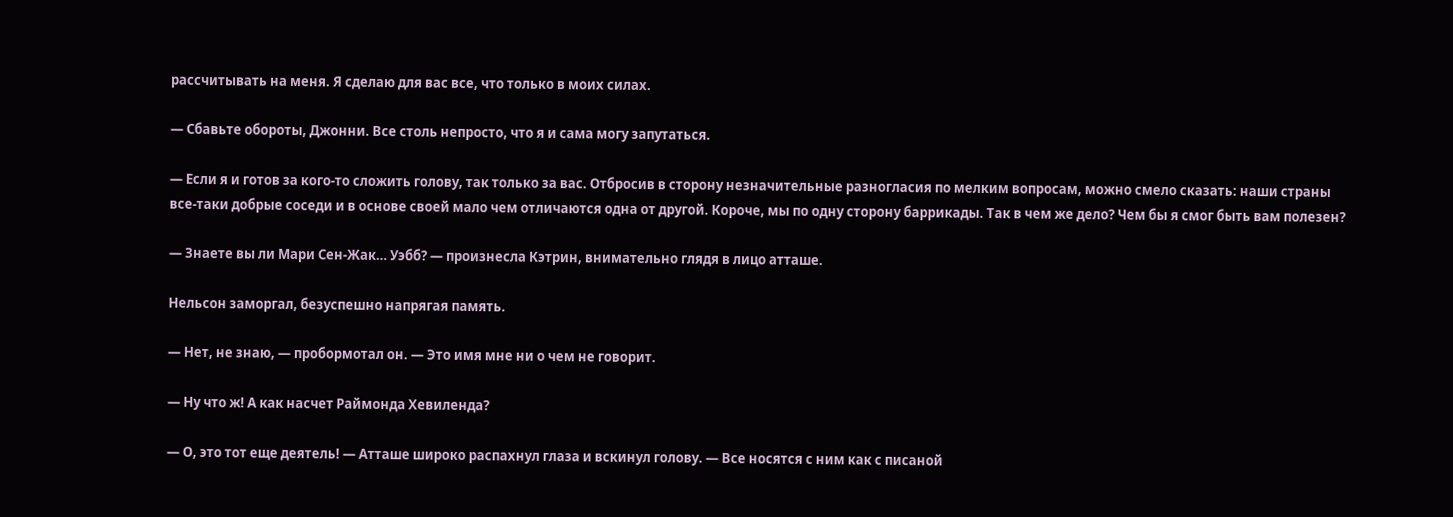рассчитывать на меня. Я сделаю для вас все, что только в моих силах.

— Сбавьте обороты, Джонни. Все столь непросто, что я и сама могу запутаться.

— Если я и готов за кого-то сложить голову, так только за вас. Отбросив в сторону незначительные разногласия по мелким вопросам, можно смело сказать: наши страны все-таки добрые соседи и в основе своей мало чем отличаются одна от другой. Короче, мы по одну сторону баррикады. Так в чем же дело? Чем бы я смог быть вам полезен?

— Знаете вы ли Мари Сен-Жак… Уэбб? — произнесла Кэтрин, внимательно глядя в лицо атташе.

Нельсон заморгал, безуспешно напрягая память.

— Нет, не знаю, — пробормотал он. — Это имя мне ни о чем не говорит.

— Ну что ж! А как насчет Раймонда Хевиленда?

— О, это тот еще деятель! — Атташе широко распахнул глаза и вскинул голову. — Все носятся с ним как с писаной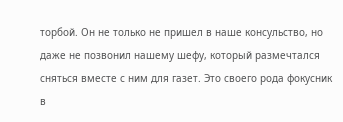торбой. Он не только не пришел в наше консульство, но даже не позвонил нашему шефу, который размечтался сняться вместе с ним для газет. Это своего рода фокусник в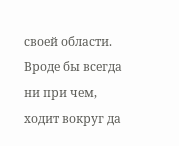своей области. Вроде бы всегда ни при чем, ходит вокруг да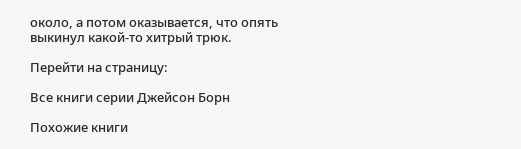около, а потом оказывается, что опять выкинул какой-то хитрый трюк.

Перейти на страницу:

Все книги серии Джейсон Борн

Похожие книги